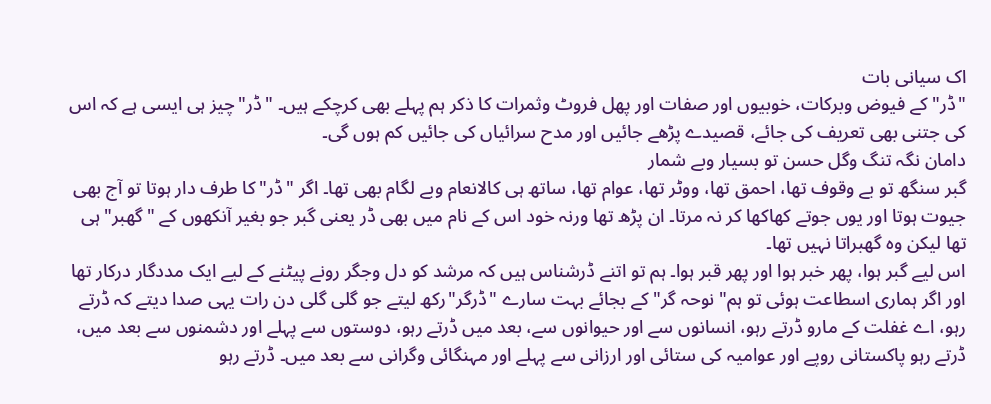اک سیانی بات
"ڈر" کے فیوض وبرکات، خوبیوں اور صفات اور پھل فروٹ وثمرات کا ذکر ہم پہلے بھی کرچکے ہیں۔ "ڈر"چیز ہی ایسی ہے کہ اس کی جتنی بھی تعریف کی جائے، قصیدے پڑھے جائیں اور مدح سرائیاں کی جائیں کم ہوں گی۔
دامان نگہ تنگ وگل حسن تو بسیار وبے شمار
گبر سنگھ تو بے وقوف تھا، احمق تھا، ووٹر تھا، عوام تھا، ساتھ ہی کالانعام وبے لگام بھی تھا۔ اگر "ڈر"کا طرف دار ہوتا تو آج بھی جیوت ہوتا اور یوں جوتے کھاکھا کر نہ مرتا۔ ان پڑھ تھا ورنہ خود اس کے نام میں بھی ڈر یعنی گبر جو بغیر آنکھوں کے "گھبر"ہی تھا لیکن وہ گھبراتا نہیں تھا۔
اس لیے گبر ہوا، پھر خبر ہوا اور پھر قبر ہوا۔ ہم تو اتنے ڈرشناس ہیں کہ مرشد کو دل وجگر رونے پیٹنے کے لیے ایک مددگار درکار تھا اور اگر ہماری اسطاعت ہوئی تو ہم"نوحہ گر" کے بجائے بہت سارے "ڈرگر"رکھ لیتے جو گلی گلی دن رات یہی صدا دیتے کہ ڈرتے رہو، اے غفلت کے مارو ڈرتے رہو، انسانوں سے اور حیوانوں سے، بعد میں ڈرتے رہو، دوستوں سے پہلے اور دشمنوں سے بعد میں، ڈرتے رہو پاکستانی روپے اور عوامیہ کی ستائی اور ارزانی سے پہلے اور مہنگائی وگرانی سے بعد میں۔ ڈرتے رہو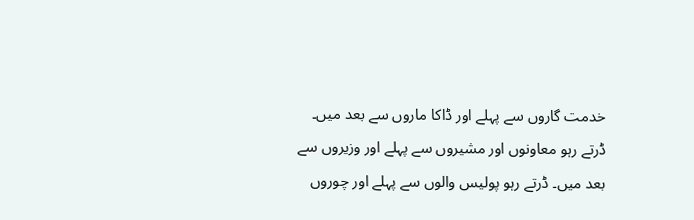خدمت گاروں سے پہلے اور ڈاکا ماروں سے بعد میں۔ ڈرتے رہو معاونوں اور مشیروں سے پہلے اور وزیروں سے بعد میں۔ ڈرتے رہو پولیس والوں سے پہلے اور چوروں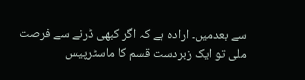سے بعدمیں۔ ارادہ ہے کہ اگر کبھی ڈرنے سے فرصت ملی تو ایک زبردست قسم کا ماسٹرپیس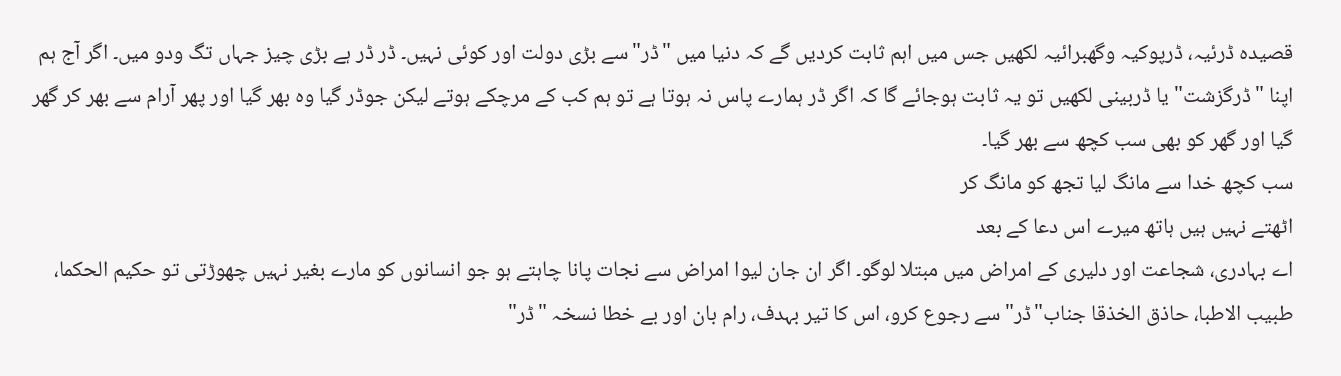قصیدہ ڈرئیہ، ڈرپوکیہ وگھبرائیہ لکھیں جس میں اہم ثابت کردیں گے کہ دنیا میں "ڈر"سے بڑی دولت اور کوئی نہیں۔ ڈر ڈر ہے بڑی چیز جہاں تگ ودو میں۔ اگر آج ہم اپنا "ڈرگزشت"یا ڈربینی لکھیں تو یہ ثابت ہوجائے گا کہ اگر ڈر ہمارے پاس نہ ہوتا ہے تو ہم کب کے مرچکے ہوتے لیکن جوڈر گیا وہ بھر گیا اور پھر آرام سے بھر کر گھر گیا اور گھر کو بھی سب کچھ سے بھر گیا۔
سب کچھ خدا سے مانگ لیا تجھ کو مانگ کر
اٹھتے نہیں ہیں ہاتھ میرے اس دعا کے بعد
اے بہادری، شجاعت اور دلیری کے امراض میں مبتلا لوگو۔ اگر ان جان لیوا امراض سے نجات پانا چاہتے ہو جو انسانوں کو مارے بغیر نہیں چھوڑتی تو حکیم الحکما، طبیب الاطبا، حاذق الخذقا جناب"ڈر"سے رجوع کرو، اس کا تیر بہدف، رام بان اور بے خطا نسخہ "ڈر"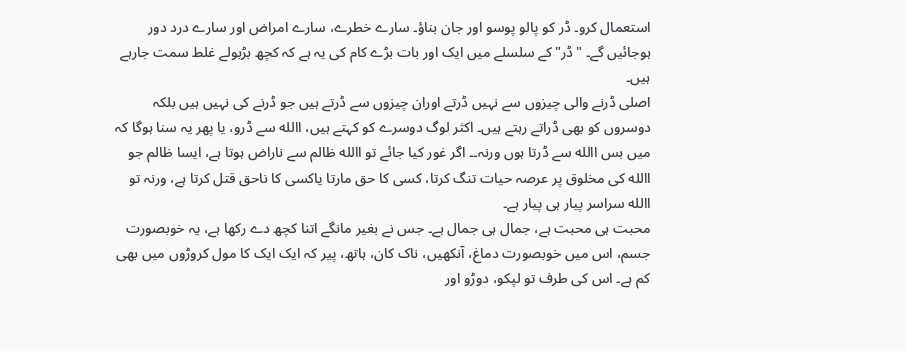استعمال کرو۔ ڈر کو پالو پوسو اور جان بناؤ۔ سارے خطرے، سارے امراض اور سارے درد دور ہوجائیں گے۔ "ڈر"کے سلسلے میں ایک اور بات بڑے کام کی یہ ہے کہ کچھ بڑبولے غلط سمت جارہے ہیں۔
اصلی ڈرنے والی چیزوں سے نہیں ڈرتے اوران چیزوں سے ڈرتے ہیں جو ڈرنے کی نہیں ہیں بلکہ دوسروں کو بھی ڈراتے رہتے ہیں۔ اکثر لوگ دوسرے کو کہتے ہیں، االله سے ڈرو، یا پھر یہ سنا ہوگا کہ میں بس االله سے ڈرتا ہوں ورنہ۔۔ اگر غور کیا جائے تو االله ظالم سے ناراض ہوتا ہے، ایسا ظالم جو االله کی مخلوق پر عرصہ حیات تنگ کرتا، کسی کا حق مارتا یاکسی کا ناحق قتل کرتا ہے، ورنہ تو االله سراسر پیار ہی پیار ہے۔
محبت ہی محبت ہے، جمال ہی جمال ہے۔ جس نے بغیر مانگے اتنا کچھ دے رکھا ہے، یہ خوبصورت جسم، اس میں خوبصورت دماغ، آنکھیں، ناک کان، ہاتھ، پیر کہ ایک ایک کا مول کروڑوں میں بھی کم ہے۔ اس کی طرف تو لپکو، دوڑو اور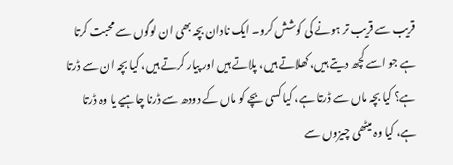قریب سے قریب تر ہونے کی کوشش کرو۔ ایک نادان بچہ بھی ان لوگوں سے محبت کرتا ہے جو اسے کچھ دیتے ہیں، کھلاتے ہیں، پلاتے ہیں اور پیار کرتے ہیں، کیا بچہ ان سے ڈرتا ہے؟ کیا بچہ ماں سے ڈرتا ہے، کیا کسی بچے کو ماں کے دودھ سے ڈرنا چاہیے یا وہ ڈرتا ہے، کیا وہ میٹھی چیزوں سے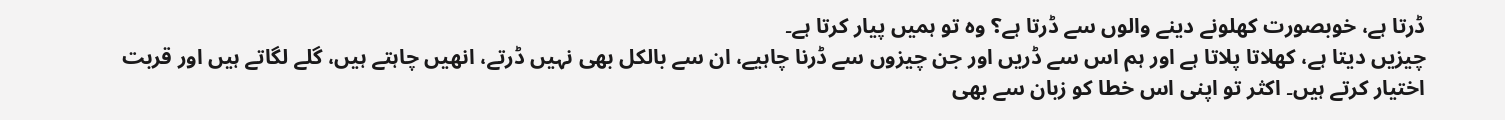ڈرتا ہے، خوبصورت کھلونے دینے والوں سے ڈرتا ہے؟ وہ تو ہمیں پیار کرتا ہے۔
چیزیں دیتا ہے، کھلاتا پلاتا ہے اور ہم اس سے ڈریں اور جن چیزوں سے ڈرنا چاہیے، ان سے بالکل بھی نہیں ڈرتے، انھیں چاہتے ہیں، گلے لگاتے ہیں اور قربت اختیار کرتے ہیں۔ اکثر تو اپنی اس خطا کو زبان سے بھی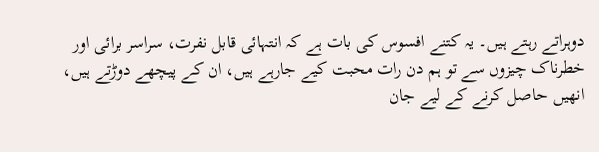دوہراتے رہتے ہیں۔ یہ کتنے افسوس کی بات ہے کہ انتہائی قابل نفرت، سراسر برائی اور خطرناک چیزوں سے تو ہم دن رات محبت کیے جارہے ہیں، ان کے پیچھے دوڑتے ہیں، انھیں حاصل کرنے کے لیے جان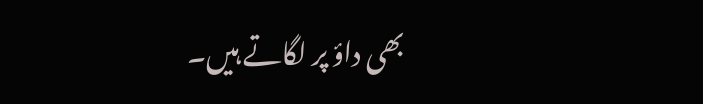بھی داؤ پر لگاتے ہیں۔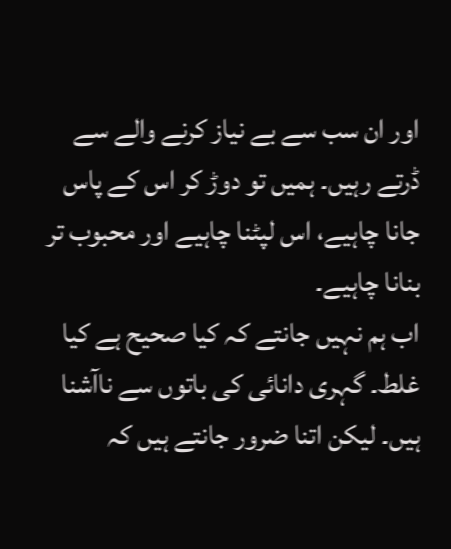اور ان سب سے بے نیاز کرنے والے سے ڈرتے رہیں۔ ہمیں تو دوڑ کر اس کے پاس جانا چاہیے، اس لپٹنا چاہیے اور محبوب تر بنانا چاہیے۔
اب ہم نہیں جانتے کہ کیا صحیح ہے کیا غلط۔ گہری دانائی کی باتوں سے ناآشنا ہیں۔ لیکن اتنا ضرور جانتے ہیں کہ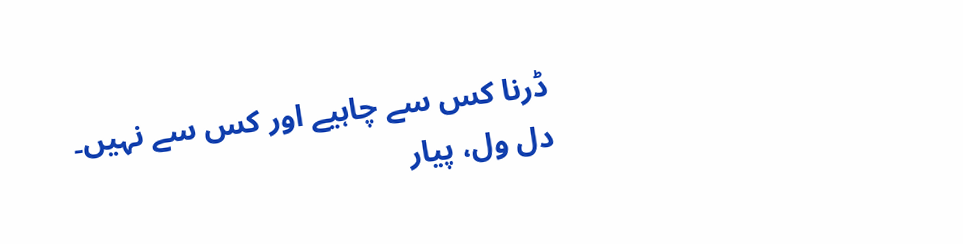ڈرنا کس سے چاہیے اور کس سے نہیں۔
دل ول، پیار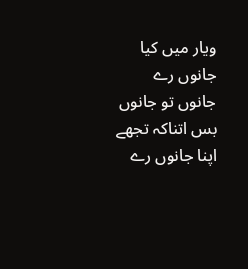ویار میں کیا جانوں رے
جانوں تو جانوں بس اتناکہ تجھے اپنا جانوں رے